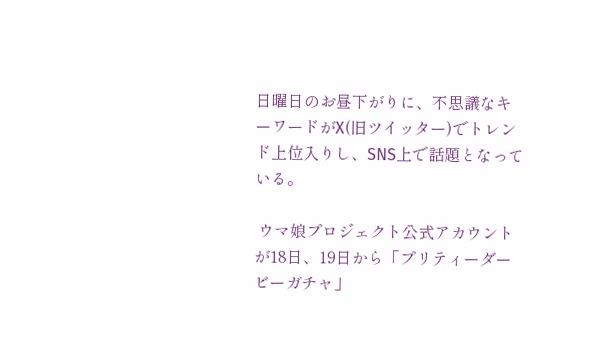日曜日のお昼下がりに、不思議なキーワードがX(旧ツイッター)でトレンド上位入りし、SNS上で話題となっている。

 ウマ娘プロジェクト公式アカウントが18日、19日から「プリティーダービーガチャ」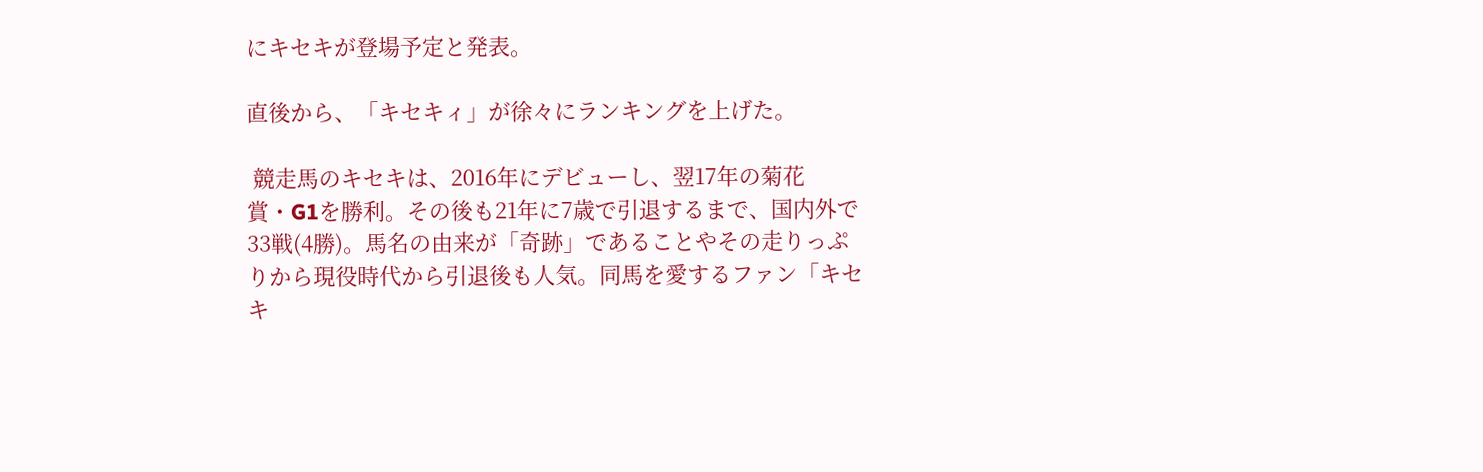にキセキが登場予定と発表。

直後から、「キセキィ」が徐々にランキングを上げた。

 競走馬のキセキは、2016年にデビューし、翌17年の菊花賞・G1を勝利。その後も21年に7歳で引退するまで、国内外で33戦(4勝)。馬名の由来が「奇跡」であることやその走りっぷりから現役時代から引退後も人気。同馬を愛するファン「キセキ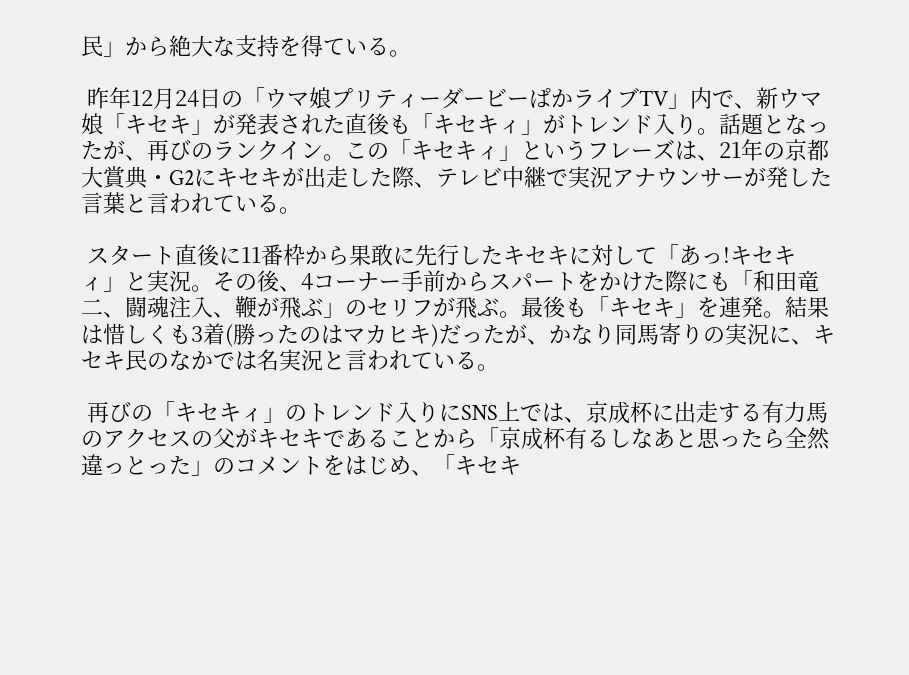民」から絶大な支持を得ている。

 昨年12月24日の「ウマ娘プリティーダービーぱかライブTV」内で、新ウマ娘「キセキ」が発表された直後も「キセキィ」がトレンド入り。話題となったが、再びのランクイン。この「キセキィ」というフレーズは、21年の京都大賞典・G2にキセキが出走した際、テレビ中継で実況アナウンサーが発した言葉と言われている。

 スタート直後に11番枠から果敢に先行したキセキに対して「あっ!キセキィ」と実況。その後、4コーナー手前からスパートをかけた際にも「和田竜二、闘魂注入、鞭が飛ぶ」のセリフが飛ぶ。最後も「キセキ」を連発。結果は惜しくも3着(勝ったのはマカヒキ)だったが、かなり同馬寄りの実況に、キセキ民のなかでは名実況と言われている。

 再びの「キセキィ」のトレンド入りにSNS上では、京成杯に出走する有力馬のアクセスの父がキセキであることから「京成杯有るしなあと思ったら全然違っとった」のコメントをはじめ、「キセキ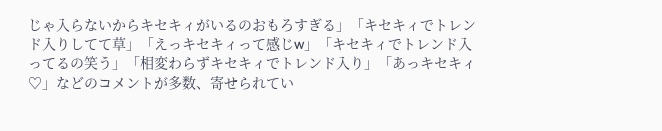じゃ入らないからキセキィがいるのおもろすぎる」「キセキィでトレンド入りしてて草」「えっキセキィって感じw」「キセキィでトレンド入ってるの笑う」「相変わらずキセキィでトレンド入り」「あっキセキィ♡」などのコメントが多数、寄せられてい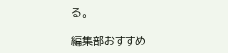る。

編集部おすすめ